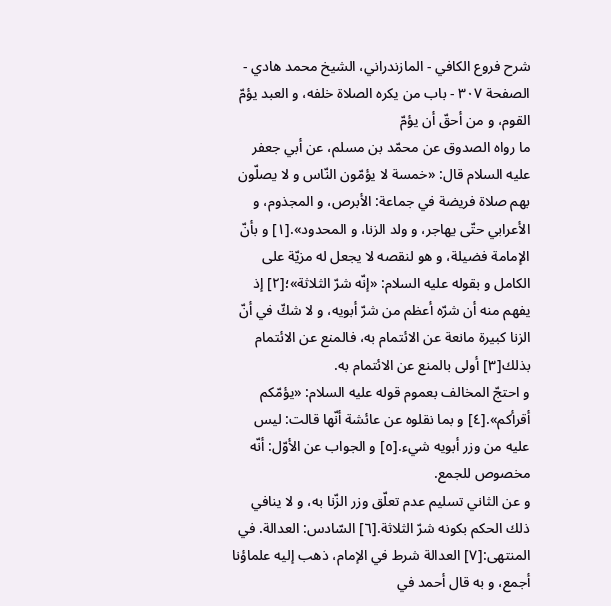شرح فروع الكافي - المازندراني، الشيخ محمد هادي - الصفحة ٣٠٧ - باب من يكره الصلاة خلفه، و العبد يؤمّ القوم، و من أحقّ أن يؤمّ
ما رواه الصدوق عن محمّد بن مسلم، عن أبي جعفر عليه السلام قال: «خمسة لا يؤمّون النّاس و لا يصلّون بهم صلاة فريضة في جماعة: الأبرص، و المجذوم، و الأعرابي حتّى يهاجر، و ولد الزنا، و المحدود».[١] و بأنّ الإمامة فضيلة، و هو لنقصه لا يجعل له مزيّة على الكامل و بقوله عليه السلام: «إنّه شرّ الثلاثة»؛[٢] إذ يفهم منه أن شرّه أعظم من شرّ أبويه، و لا شكّ في أنّ الزنا كبيرة مانعة عن الائتمام به، فالمنع عن الائتمام بذلك[٣] أولى بالمنع عن الائتمام به.
و احتجّ المخالف بعموم قوله عليه السلام: «يؤمّكم أقرأكم».[٤] و بما نقلوه عن عائشة أنّها قالت: ليس عليه من وزر أبويه شيء.[٥] و الجواب عن الأوّل: أنّه مخصوص للجمع.
و عن الثاني تسليم عدم تعلّق وزر الزّنا به، و لا ينافي ذلك الحكم بكونه شرّ الثلاثة.[٦] السّادس: العدالة. في المنتهى:[٧] العدالة شرط في الإمام، ذهب إليه علماؤنا أجمع، و به قال أحمد في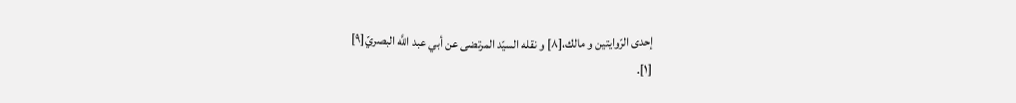إحدى الرّوايتين و مالك،[٨] و نقله السيّد المرتضى عن أبي عبد اللَّه البصريّ[٩]
[١].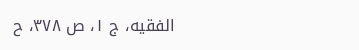الفقيه، ج ١، ص ٣٧٨، ح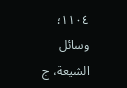١١٠٤؛ وسائل الشيعة، ج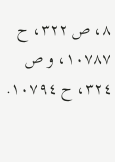٨، ص ٣٢٢، ح ١٠٧٨٧، و ص ٣٢٤، ح ١٠٧٩٤.